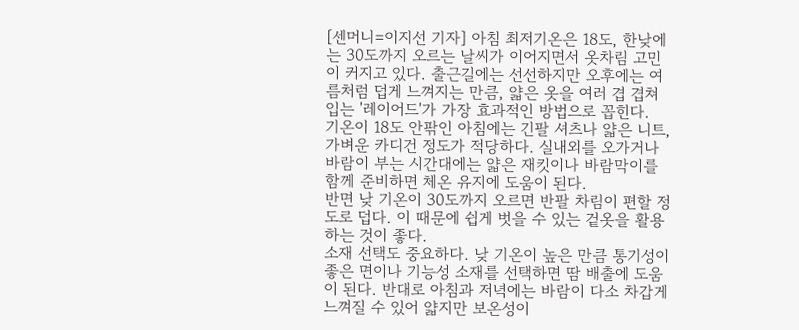[센머니=이지선 기자] 아침 최저기온은 18도, 한낮에는 30도까지 오르는 날씨가 이어지면서 옷차림 고민이 커지고 있다. 출근길에는 선선하지만 오후에는 여름처럼 덥게 느껴지는 만큼, 얇은 옷을 여러 겹 겹쳐 입는 '레이어드'가 가장 효과적인 방법으로 꼽힌다.
기온이 18도 안팎인 아침에는 긴팔 셔츠나 얇은 니트, 가벼운 카디건 정도가 적당하다. 실내외를 오가거나 바람이 부는 시간대에는 얇은 재킷이나 바람막이를 함께 준비하면 체온 유지에 도움이 된다.
반면 낮 기온이 30도까지 오르면 반팔 차림이 편할 정도로 덥다. 이 때문에 쉽게 벗을 수 있는 겉옷을 활용하는 것이 좋다.
소재 선택도 중요하다. 낮 기온이 높은 만큼 통기성이 좋은 면이나 기능성 소재를 선택하면 땀 배출에 도움이 된다. 반대로 아침과 저녁에는 바람이 다소 차갑게 느껴질 수 있어 얇지만 보온성이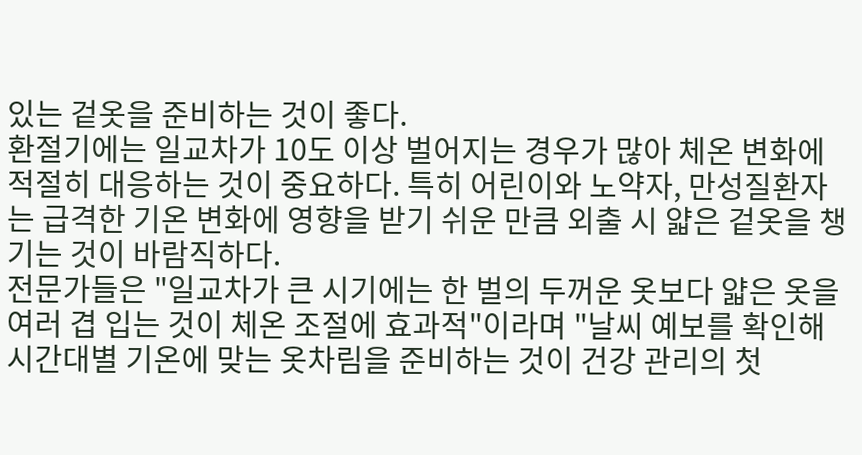있는 겉옷을 준비하는 것이 좋다.
환절기에는 일교차가 10도 이상 벌어지는 경우가 많아 체온 변화에 적절히 대응하는 것이 중요하다. 특히 어린이와 노약자, 만성질환자는 급격한 기온 변화에 영향을 받기 쉬운 만큼 외출 시 얇은 겉옷을 챙기는 것이 바람직하다.
전문가들은 "일교차가 큰 시기에는 한 벌의 두꺼운 옷보다 얇은 옷을 여러 겹 입는 것이 체온 조절에 효과적"이라며 "날씨 예보를 확인해 시간대별 기온에 맞는 옷차림을 준비하는 것이 건강 관리의 첫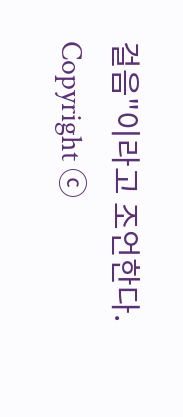걸음"이라고 조언한다.
Copyright ⓒ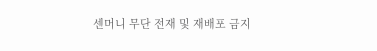센머니 무단 전재 및 재배포 금지